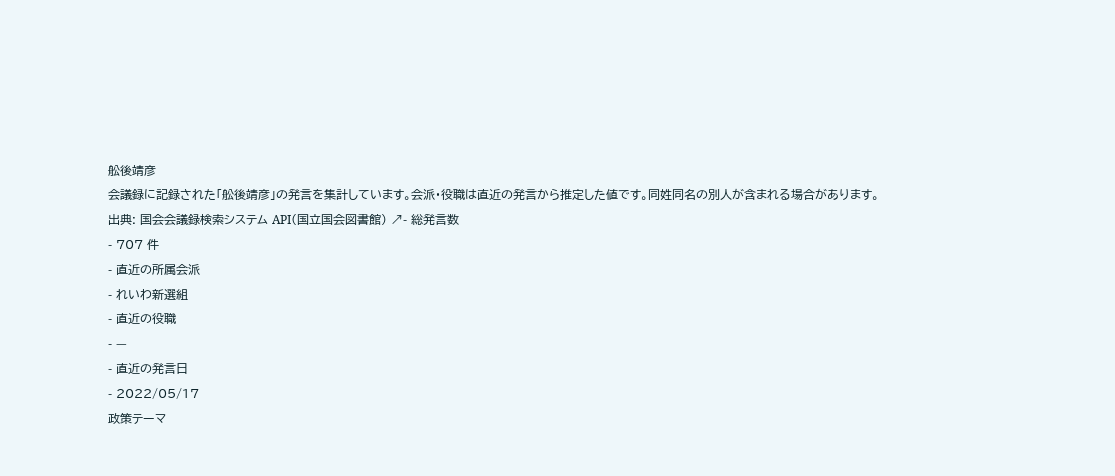舩後靖彦
会議録に記録された「舩後靖彦」の発言を集計しています。会派・役職は直近の発言から推定した値です。同姓同名の別人が含まれる場合があります。
出典: 国会会議録検索システム API(国立国会図書館) ↗- 総発言数
- 707 件
- 直近の所属会派
- れいわ新選組
- 直近の役職
- —
- 直近の発言日
- 2022/05/17
政策テーマ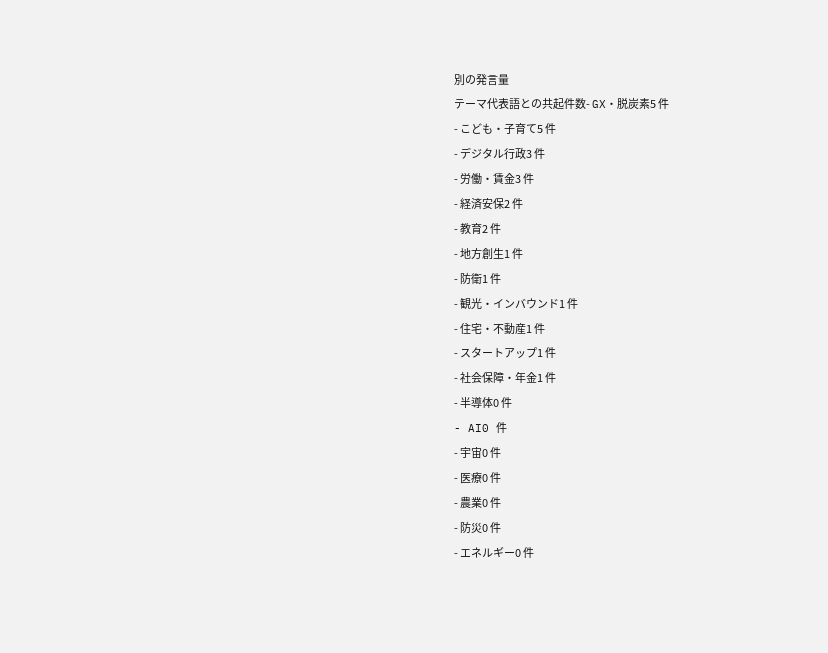別の発言量
テーマ代表語との共起件数- GX・脱炭素5 件
- こども・子育て5 件
- デジタル行政3 件
- 労働・賃金3 件
- 経済安保2 件
- 教育2 件
- 地方創生1 件
- 防衛1 件
- 観光・インバウンド1 件
- 住宅・不動産1 件
- スタートアップ1 件
- 社会保障・年金1 件
- 半導体0 件
- AI0 件
- 宇宙0 件
- 医療0 件
- 農業0 件
- 防災0 件
- エネルギー0 件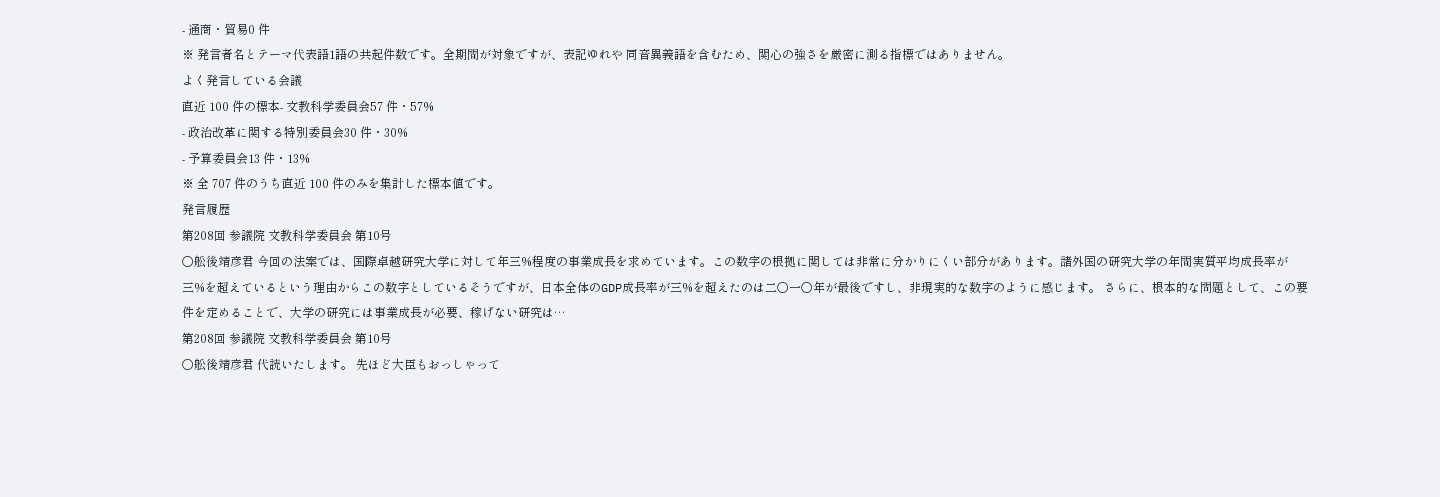- 通商・貿易0 件
※ 発言者名とテーマ代表語1語の共起件数です。全期間が対象ですが、表記ゆれや 同音異義語を含むため、関心の強さを厳密に測る指標ではありません。
よく発言している会議
直近 100 件の標本- 文教科学委員会57 件・57%
- 政治改革に関する特別委員会30 件・30%
- 予算委員会13 件・13%
※ 全 707 件のうち直近 100 件のみを集計した標本値です。
発言履歴
第208回 参議院 文教科学委員会 第10号
○舩後靖彦君 今回の法案では、国際卓越研究大学に対して年三%程度の事業成長を求めています。この数字の根拠に関しては非常に分かりにくい部分があります。諸外国の研究大学の年間実質平均成長率が三%を超えているという理由からこの数字としているそうですが、日本全体のGDP成長率が三%を超えたのは二〇一〇年が最後ですし、非現実的な数字のように感じます。 さらに、根本的な問題として、この要件を定めることで、大学の研究には事業成長が必要、稼げない研究は…
第208回 参議院 文教科学委員会 第10号
○舩後靖彦君 代読いたします。 先ほど大臣もおっしゃって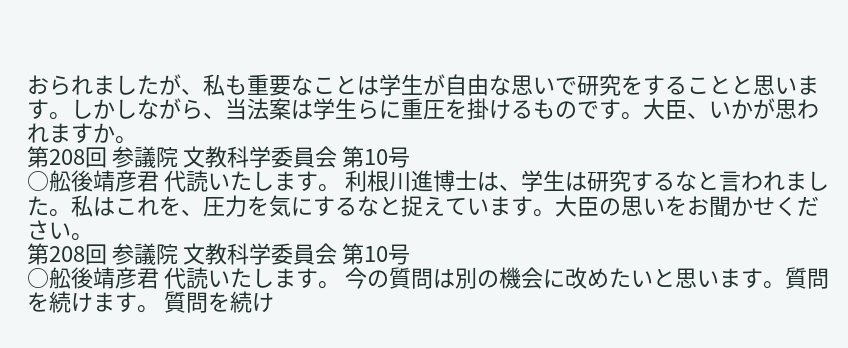おられましたが、私も重要なことは学生が自由な思いで研究をすることと思います。しかしながら、当法案は学生らに重圧を掛けるものです。大臣、いかが思われますか。
第208回 参議院 文教科学委員会 第10号
○舩後靖彦君 代読いたします。 利根川進博士は、学生は研究するなと言われました。私はこれを、圧力を気にするなと捉えています。大臣の思いをお聞かせください。
第208回 参議院 文教科学委員会 第10号
○舩後靖彦君 代読いたします。 今の質問は別の機会に改めたいと思います。質問を続けます。 質問を続け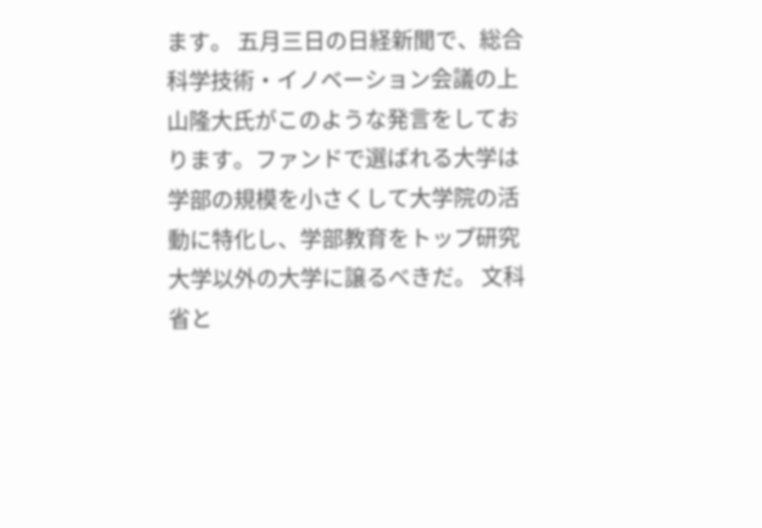ます。 五月三日の日経新聞で、総合科学技術・イノベーション会議の上山隆大氏がこのような発言をしております。ファンドで選ばれる大学は学部の規模を小さくして大学院の活動に特化し、学部教育をトップ研究大学以外の大学に譲るべきだ。 文科省と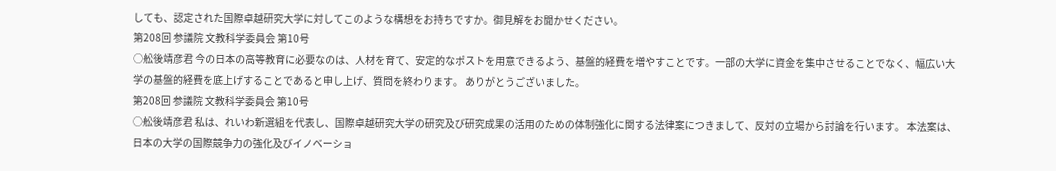しても、認定された国際卓越研究大学に対してこのような構想をお持ちですか。御見解をお聞かせください。
第208回 参議院 文教科学委員会 第10号
○舩後靖彦君 今の日本の高等教育に必要なのは、人材を育て、安定的なポストを用意できるよう、基盤的経費を増やすことです。一部の大学に資金を集中させることでなく、幅広い大学の基盤的経費を底上げすることであると申し上げ、質問を終わります。 ありがとうございました。
第208回 参議院 文教科学委員会 第10号
○舩後靖彦君 私は、れいわ新選組を代表し、国際卓越研究大学の研究及び研究成果の活用のための体制強化に関する法律案につきまして、反対の立場から討論を行います。 本法案は、日本の大学の国際競争力の強化及びイノベーショ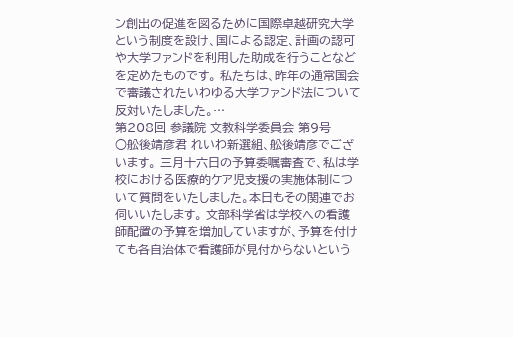ン創出の促進を図るために国際卓越研究大学という制度を設け、国による認定、計画の認可や大学ファンドを利用した助成を行うことなどを定めたものです。 私たちは、昨年の通常国会で審議されたいわゆる大学ファンド法について反対いたしました。…
第208回 参議院 文教科学委員会 第9号
○舩後靖彦君 れいわ新選組、舩後靖彦でございます。 三月十六日の予算委嘱審査で、私は学校における医療的ケア児支援の実施体制について質問をいたしました。本日もその関連でお伺いいたします。 文部科学省は学校への看護師配置の予算を増加していますが、予算を付けても各自治体で看護師が見付からないという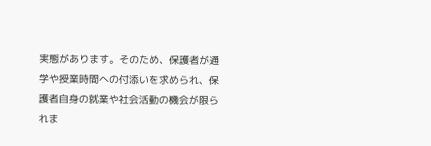実態があります。そのため、保護者が通学や授業時間への付添いを求められ、保護者自身の就業や社会活動の機会が限られま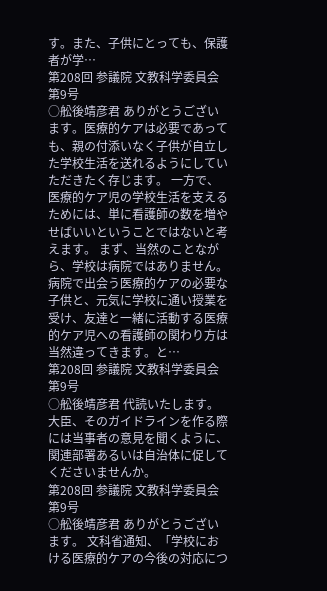す。また、子供にとっても、保護者が学…
第208回 参議院 文教科学委員会 第9号
○舩後靖彦君 ありがとうございます。医療的ケアは必要であっても、親の付添いなく子供が自立した学校生活を送れるようにしていただきたく存じます。 一方で、医療的ケア児の学校生活を支えるためには、単に看護師の数を増やせばいいということではないと考えます。 まず、当然のことながら、学校は病院ではありません。病院で出会う医療的ケアの必要な子供と、元気に学校に通い授業を受け、友達と一緒に活動する医療的ケア児への看護師の関わり方は当然違ってきます。と…
第208回 参議院 文教科学委員会 第9号
○舩後靖彦君 代読いたします。 大臣、そのガイドラインを作る際には当事者の意見を聞くように、関連部署あるいは自治体に促してくださいませんか。
第208回 参議院 文教科学委員会 第9号
○舩後靖彦君 ありがとうございます。 文科省通知、「学校における医療的ケアの今後の対応につ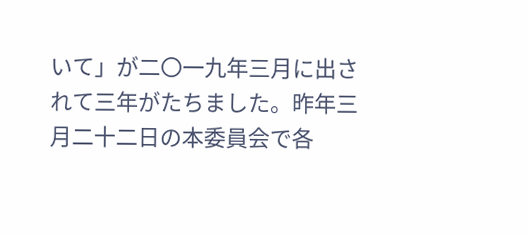いて」が二〇一九年三月に出されて三年がたちました。昨年三月二十二日の本委員会で各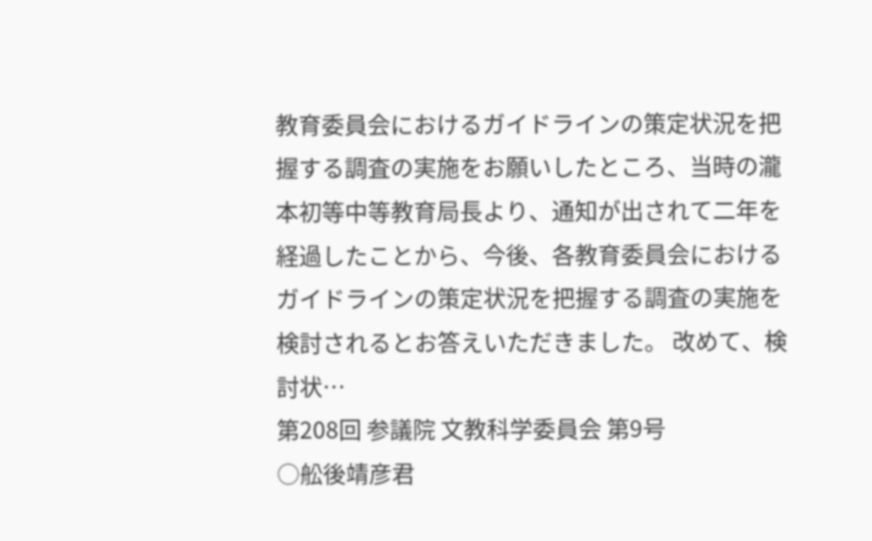教育委員会におけるガイドラインの策定状況を把握する調査の実施をお願いしたところ、当時の瀧本初等中等教育局長より、通知が出されて二年を経過したことから、今後、各教育委員会におけるガイドラインの策定状況を把握する調査の実施を検討されるとお答えいただきました。 改めて、検討状…
第208回 参議院 文教科学委員会 第9号
○舩後靖彦君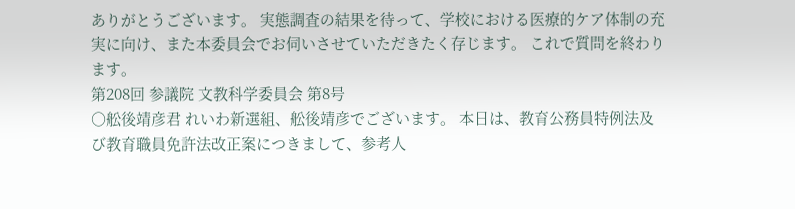ありがとうございます。 実態調査の結果を待って、学校における医療的ケア体制の充実に向け、また本委員会でお伺いさせていただきたく存じます。 これで質問を終わります。
第208回 参議院 文教科学委員会 第8号
○舩後靖彦君 れいわ新選組、舩後靖彦でございます。 本日は、教育公務員特例法及び教育職員免許法改正案につきまして、参考人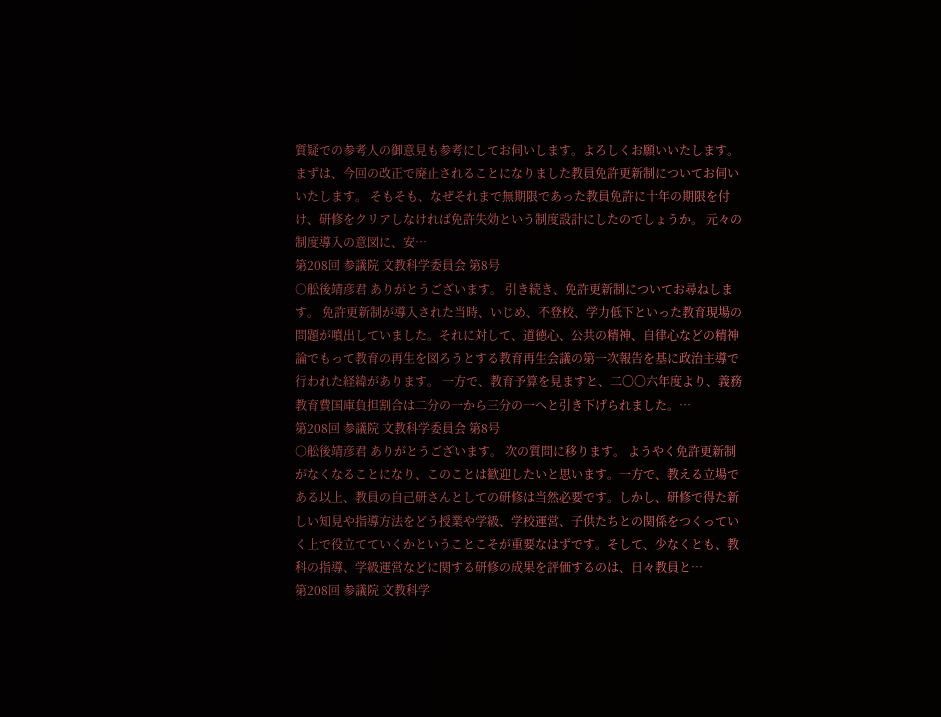質疑での参考人の御意見も参考にしてお伺いします。よろしくお願いいたします。 まずは、今回の改正で廃止されることになりました教員免許更新制についてお伺いいたします。 そもそも、なぜそれまで無期限であった教員免許に十年の期限を付け、研修をクリアしなければ免許失効という制度設計にしたのでしょうか。 元々の制度導入の意図に、安…
第208回 参議院 文教科学委員会 第8号
○舩後靖彦君 ありがとうございます。 引き続き、免許更新制についてお尋ねします。 免許更新制が導入された当時、いじめ、不登校、学力低下といった教育現場の問題が噴出していました。それに対して、道徳心、公共の精神、自律心などの精神論でもって教育の再生を図ろうとする教育再生会議の第一次報告を基に政治主導で行われた経緯があります。 一方で、教育予算を見ますと、二〇〇六年度より、義務教育費国庫負担割合は二分の一から三分の一へと引き下げられました。…
第208回 参議院 文教科学委員会 第8号
○舩後靖彦君 ありがとうございます。 次の質問に移ります。 ようやく免許更新制がなくなることになり、このことは歓迎したいと思います。一方で、教える立場である以上、教員の自己研さんとしての研修は当然必要です。しかし、研修で得た新しい知見や指導方法をどう授業や学級、学校運営、子供たちとの関係をつくっていく上で役立てていくかということこそが重要なはずです。そして、少なくとも、教科の指導、学級運営などに関する研修の成果を評価するのは、日々教員と…
第208回 参議院 文教科学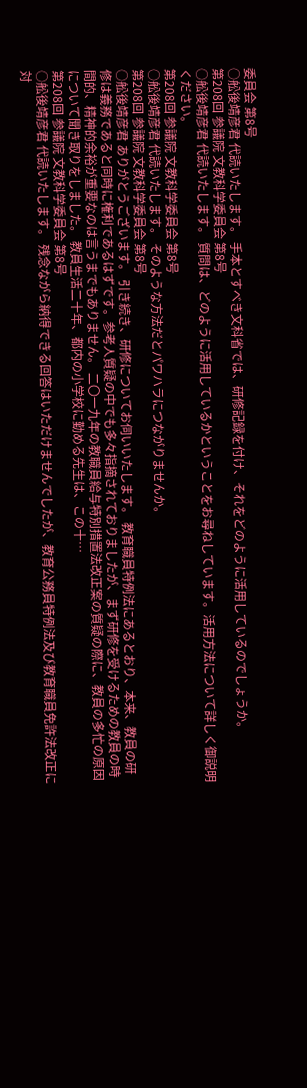委員会 第8号
○舩後靖彦君 代読いたします。 手本とすべき文科省では、研修記録を付け、それをどのように活用しているのでしょうか。
第208回 参議院 文教科学委員会 第8号
○舩後靖彦君 代読いたします。 質問は、どのように活用しているかということをお尋ねしています。活用方法について詳しく御説明ください。
第208回 参議院 文教科学委員会 第8号
○舩後靖彦君 代読いたします。 そのような方法だとパワハラにつながりませんか。
第208回 参議院 文教科学委員会 第8号
○舩後靖彦君 ありがとうございます。 引き続き、研修についてお伺いいたします。 教育職員特例法にあるとおり、本来、教員の研修は義務であると同時に権利であるはずです。参考人質疑の中でも多々指摘されておりましたが、まず研修を受けるための教員の時間的、精神的余裕が重要なのは言うまでもありません。 二〇一九年の教職員給与特別措置法改正案の質疑の際に、教員の多忙の原因について聞き取りをしました。 教員生活二十年、都内の小学校に勤める先生は、この十…
第208回 参議院 文教科学委員会 第8号
○舩後靖彦君 代読いたします。 残念ながら納得できる回答はいただけませんでしたが、教育公務員特例法及び教育職員免許法改正に対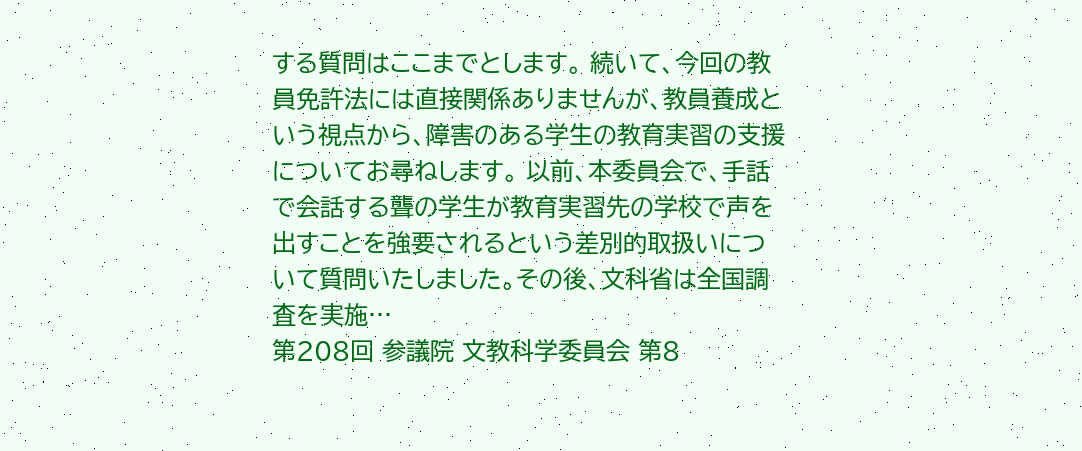する質問はここまでとします。 続いて、今回の教員免許法には直接関係ありませんが、教員養成という視点から、障害のある学生の教育実習の支援についてお尋ねします。 以前、本委員会で、手話で会話する聾の学生が教育実習先の学校で声を出すことを強要されるという差別的取扱いについて質問いたしました。その後、文科省は全国調査を実施…
第208回 参議院 文教科学委員会 第8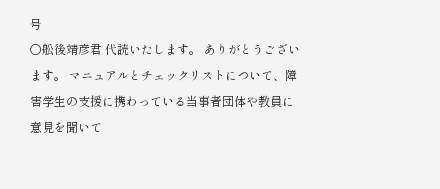号
○舩後靖彦君 代読いたします。 ありがとうございます。 マニュアルとチェックリストについて、障害学生の支援に携わっている当事者団体や教員に意見を聞いて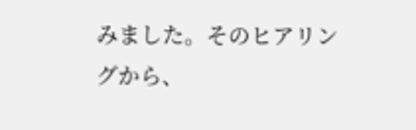みました。そのヒアリングから、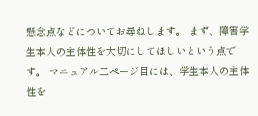懸念点などについてお尋ねします。 まず、障害学生本人の主体性を大切にしてほしいという点です。 マニュアル二ページ目には、学生本人の主体性を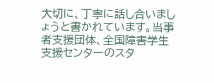大切に、丁寧に話し合いましょうと書かれています。当事者支援団体、全国障害学生支援センターのスタ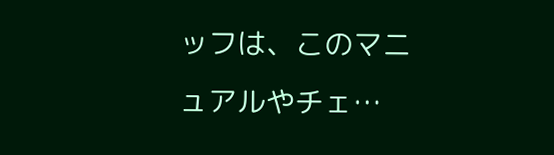ッフは、このマニュアルやチェ…